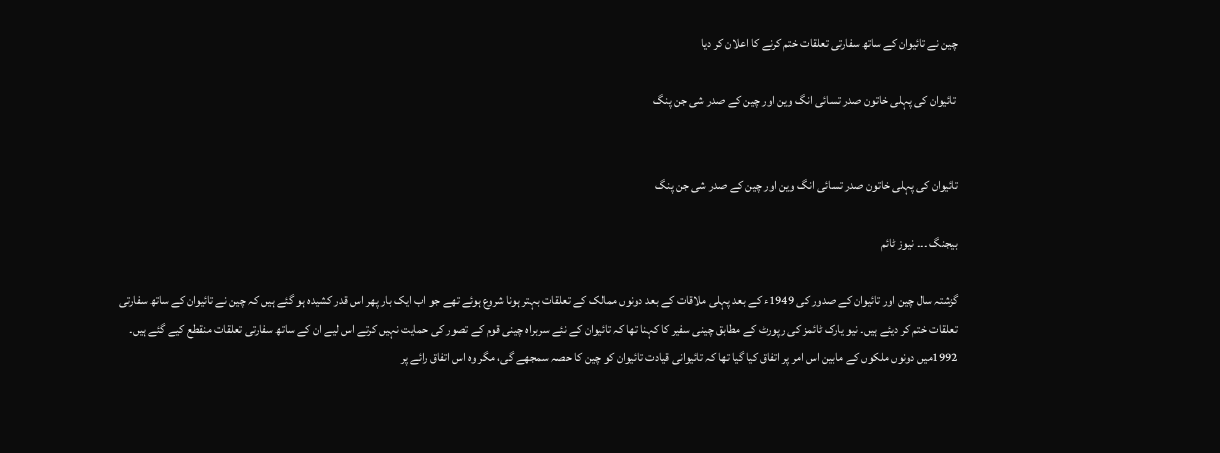چین نے تائیوان کے ساتھ سفارتی تعلقات ختم کرنے کا اعلان کر دیا

 تائیوان کی پہلی خاتون صدر تسائی انگ وین اور چین کے صدر شی جن پنگ


تائیوان کی پہلی خاتون صدر تسائی انگ وین اور چین کے صدر شی جن پنگ

بیجنگ ۔۔۔ نیوز ٹائم

گزشتہ سال چین اور تائیوان کے صدور کی 1949ء کے بعد پہلی ملاقات کے بعد دونوں ممالک کے تعلقات بہتر ہونا شروع ہوئے تھے جو اب ایک بار پھر اس قدر کشیدہ ہو گئے ہیں کہ چین نے تائیوان کے ساتھ سفارتی تعلقات ختم کر دیئے ہیں۔ نیو یارک ٹائمز کی رپورٹ کے مطابق چینی سفیر کا کہنا تھا کہ تائیوان کے نئے سربراہ چینی قوم کے تصور کی حمایت نہیں کرتے اس لیے ان کے ساتھ سفارتی تعلقات منقطع کیے گئے ہیں۔ 1992میں دونوں ملکوں کے مابین اس امر پر اتفاق کیا گیا تھا کہ تائیوانی قیادت تائیوان کو چین کا حصہ سمجھے گی، مگر وہ اس اتفاق رائے پر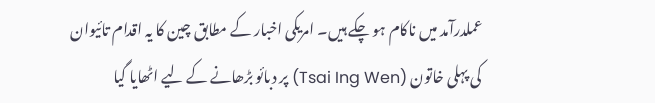عملدرآمد میں ناکام ہو چکے ہیں۔ امریکی اخبار کے مطابق چین کا یہ اقدام تائیوان کی پہلی خاتون (Tsai Ing Wen) پر دبائو بڑھانے کے لیے اٹھایا گیا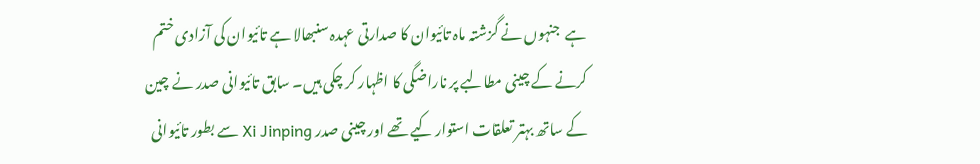ہے  جنہوں نے گزشتہ ماہ تائیوان کا صدارتی عہدہ سنبھالا ہے تائیوان کی آزادی ختم کرنے کے چینی مطالبے پر ناراضگی کا اظہار کر چکی ہیں۔ سابق تائیوانی صدر نے چین کے ساتھ بہتر تعلقات استوار کیے تھے اور چینی صدر Xi Jinping سے بطور تائیوانی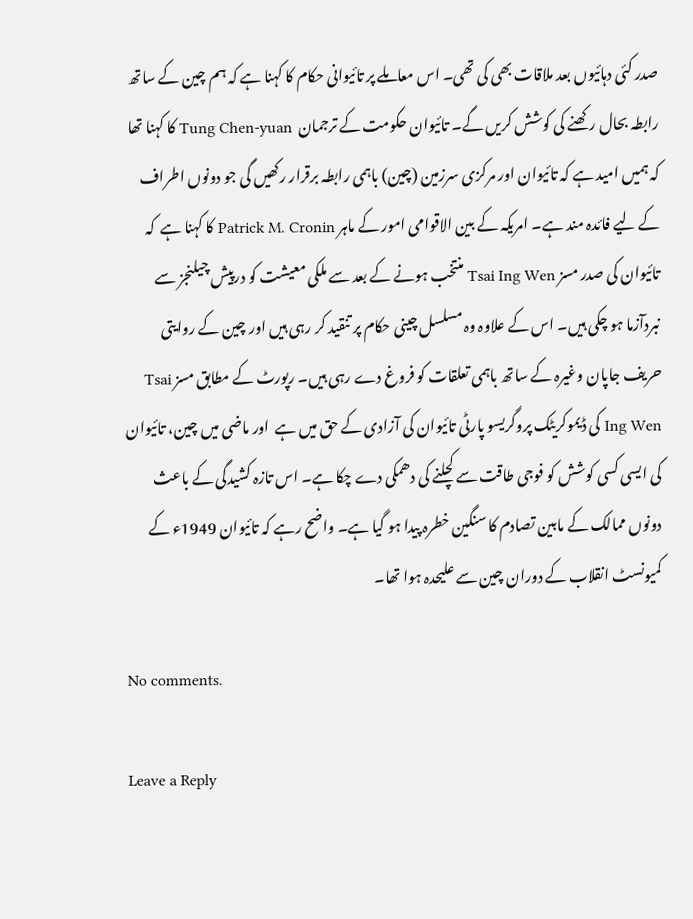صدر کئی دہائیوں بعد ملاقات بھی کی تھی۔ اس معاملے پر تائیوانی حکام کا کہنا ہے کہ ہم چین کے ساتھ رابطہ بحال رکھنے کی کوشش کریں گے۔ تائیوان حکومت کے ترجمان  Tung Chen-yuan کا کہنا تھا کہ ہمیں امید ہے کہ تائیوان اور مرکزی سرزمین (چین) باہمی رابطہ برقرار رکھیں گی جو دونوں اطراف کے لیے فائدہ مند ہے۔ امریکہ کے بین الاقوامی امور کے ماہر Patrick M. Cronin کا کہنا ہے  کہ تائیوان کی صدر مسز Tsai Ing Wen منتخب ہونے کے بعد سے ملکی معیشت کو درپیش چیلنجز سے نبردآزما ہو چکی ہیں۔ اس کے علاوہ وہ مسلسل چینی حکام پر تنقید کر رہی ہیں اور چین کے روایتی حریف جاپان وغیرہ کے ساتھ باہمی تعلقات کو فروغ دے رہی ہیں۔ رپورٹ کے مطابق مسز Tsai Ing Wen کی ڈیموکریٹک پروگریسو پارٹی تائیوان کی آزادی کے حق میں ہے  اور ماضی میں چین، تائیوان کی ایسی کسی کوشش کو فوجی طاقت سے کچلنے کی دھمکی دے چکا ہے۔ اس تازہ کشیدگی کے باعث دونوں ممالک کے مابین تصادم کا سنگین خطرہ پیدا ہو گیا ہے۔ واضح رہے کہ تائیوان 1949ء کے کمیونسٹ انقلاب کے دوران چین سے علیحدہ ہوا تھا۔

No comments.

Leave a Reply